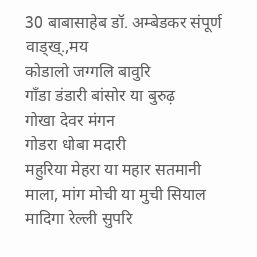30 बाबासाहेब डॉ. अम्बेडकर संपूर्ण वाड्ख्.,मय
कोडालो जग्गलि बावुरि
गाँडा डंडारी बांसोर या बुरुढ़
गोखा देवर मंगन
गोडरा धोबा मदारी
महुरिया मेहरा या महार सतमानी
माला, मांग मोची या मुची सियाल
मादिगा रेल्ली सुपरि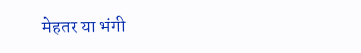मेहतर या भंगी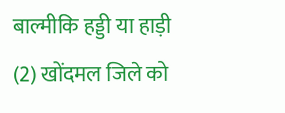बाल्मीकि हड्डी या हाड़ी
(2) खोंदमल जिले को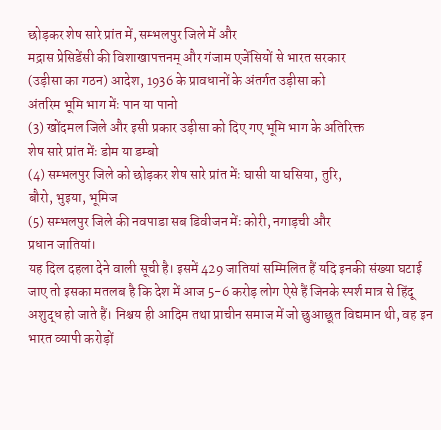छोड़कर शेष सारे प्रांत में, सम्भलपुर जिले में और
मद्रास प्रेसिडेंसी की विशाखापत्तनम् और गंजाम एजेंसियों से भारत सरकार
(उड़ीसा का गठन) आदेश, 1936 के प्रावधानों के अंतर्गत उड़ीसा को
अंतरिम भूमि भाग मेंः पान या पानो
(3) खोंदमल जिले और इसी प्रकार उड़ीसा को दिए गए भूमि भाग के अतिरिक्त
शेष सारे प्रांत मेंः डोम या डम्बो
(4) सम्भलपुर जिले को छोड़कर शेष सारे प्रांत मेंः घासी या घसिया, तुरि,
बौरो, भुइया, भूमिज
(5) सम्भलपुर जिले की नवपाडा सब डिवीजन मेंः कोरी, नगाड़ची और
प्रधान जातियां।
यह दिल दहला देने वाली सूची है। इसमें 429 जातियां सम्मिलित हैं यदि इनकी संख्या घटाई जाए तो इसका मतलब है कि देश में आज 5-6 करोड़ लोग ऐसे हैं जिनके स्पर्श मात्र से हिंदू अशुद्ध हो जाते हैं। निश्चय ही आदिम तथा प्राचीन समाज में जो छुआछूत विद्यमान थी, वह इन भारत व्यापी करोड़ों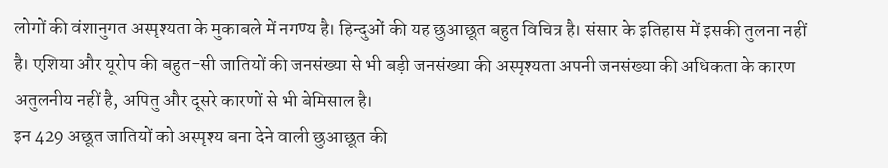लोगों की वंशानुगत अस्पृश्यता के मुकाबले में नगण्य है। हिन्दुओं की यह छुआछूत बहुत विचित्र है। संसार के इतिहास में इसकी तुलना नहीं है। एशिया और यूरोप की बहुत-सी जातियों की जनसंख्या से भी बड़ी जनसंख्या की अस्पृश्यता अपनी जनसंख्या की अधिकता के कारण अतुलनीय नहीं है, अपितु और दूसरे कारणों से भी बेमिसाल है।
इन 429 अछूत जातियों को अस्पृश्य बना देने वाली छुआछूत की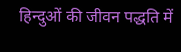हिन्दुओं की जीवन पद्धति में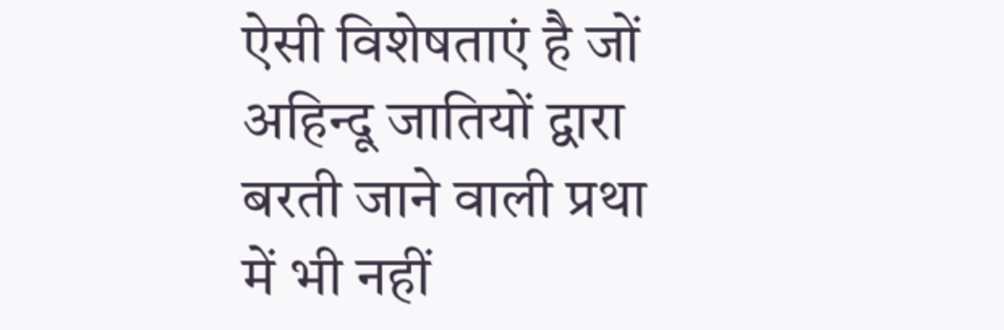ऐसी विशेषताएं है जों अहिन्दू जातियों द्वारा बरती जाने वाली प्रथा में भी नहीं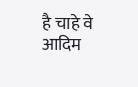है चाहे वे आदिम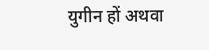युगीन हों अथवा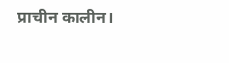प्राचीन कालीन।